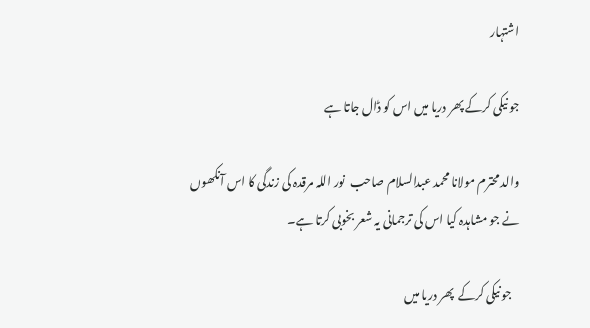اشتہار

جو نیکی کرکے پھر دریا میں اس کو ڈال جاتا ہے

والد محترم مولانا محمد عبدالسلام صاحب  نور اللہ مرقدہ کی زندگی کا اس آنکھوں نے جو مشاہدہ کیا اس کی ترجمانی یہ شعر بخوبی کرتا ہے۔

   جو نیکی کرکے  پھر دریا میں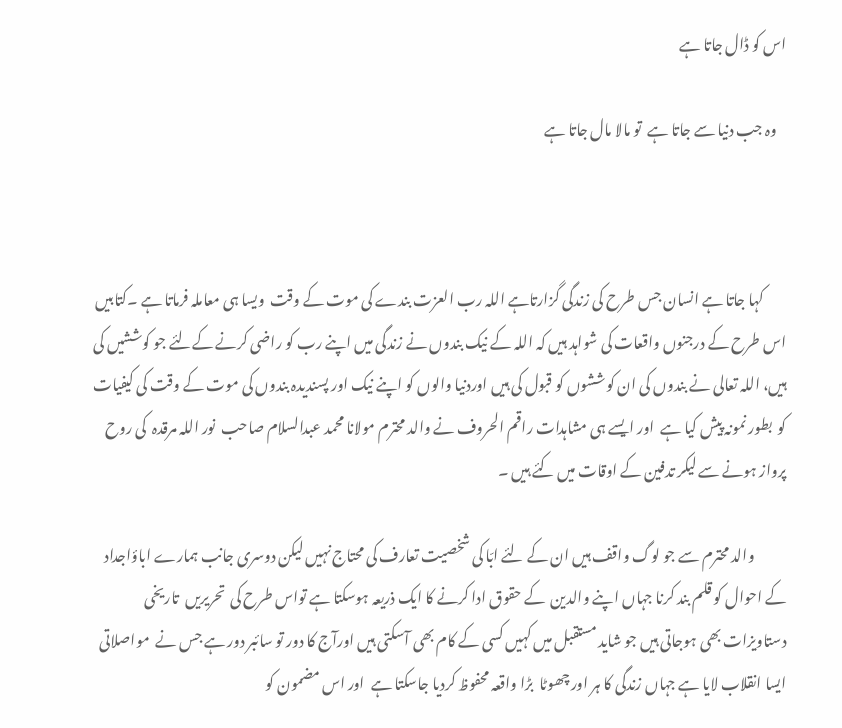اس کو ڈال جاتا ہے

   وہ جب دنیا سے جاتا ہے  تو مالا مال جاتا ہے



        کہا جاتا ہے انسان جس طرح کی زندگی گزارتاہے اللہ رب العزت بندے کی موت کے وقت  ویسا ہی معاملہ فرماتا ہے ۔کتابیں اس طرح کے درجنوں واقعات کی شواہد ہیں کہ اللہ کے نیک بندوں نے زندگی میں اپنے رب کو راضی کرنے کےلئے جو کوششیں کی ہیں، اللہ تعالی نے بندوں کی ان کوششوں کو قبول کی ہیں اوردنیا والوں کو اپنے نیک اور پسندیدہ بندوں کی موت کے وقت کی کیفیات کو  بطور نمونہ پیش کیا ہے  اور ایسے ہی مشاہدات راقم الحروف نے والد محترم مولانا محمد عبدالسلام صاحب  نور اللہ مرقدہ  کی روح پرواز ہونے سے لیکر تدفین کے اوقات میں کئے ہیں ۔

           والد محترم سے جو لوگ واقف ہیں ان کے لئے ابّا کی شخصیت تعارف کی محتاج نہیں لیکن دوسری جانب ہمارے اباؤاجداد کے احوال کو قلم بند کرنا جہاں اپنے والدین  کے حقوق ادا کرنے کا ایک ذریعہ ہوسکتا ہے تواس طرح کی  تحریریں  تاریخی دستاویزات بھی ہوجاتی ہیں جو شاید مستقبل میں کہیں کسی کے کام بھی آسکتی ہیں اورآج کا دور تو سائبر دور ہے جس نے  مواصلاتی ایسا انقلاب لایا ہے جہاں زندگی کا ہر اور چھوٹا  بڑا واقعہ محفوظ کردیا جاسکتا ہے  اور اس مضمون کو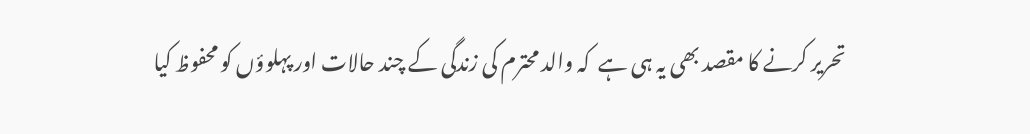تحریر کرنے کا مقصد بھی یہ ہی ہے  کہ والد محترم کی زندگی کے چند حالات اور پہلوؤں کو محفوظ کیا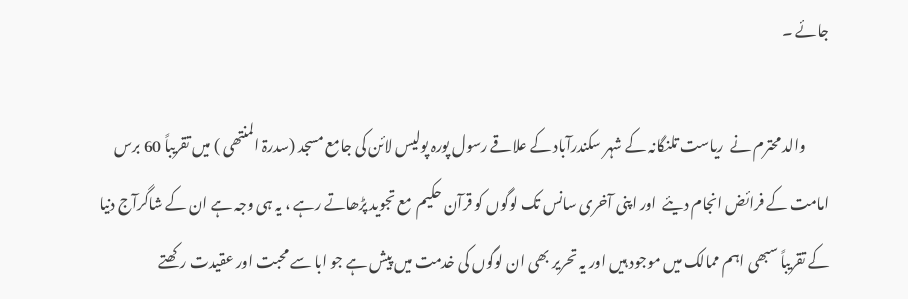جائے ۔

        والد محترم نے  ریاست تلنگانہ کے شہر سکندرآباد کے علاقے رسول پورہ پولیس لائن کی جامع مسجد (سدرۃ المنتھی ) میں تقریباً 60 برس امامت کے فرائض انجام دیئے  اور اپنی آخری سانس تک لوگوں کو قرآن حکیم  مع تجوید پڑھاتے رہے ، یہ ہی وجہ ہے ان کے شاگرآج دنیا کے تقریباً سبھی اہم ممالک میں موجود ہیں اور یہ تحریر بھی ان لوگوں کی خدمت میں پیش ہے جو ابا سے محبت اور عقیدت رکھتے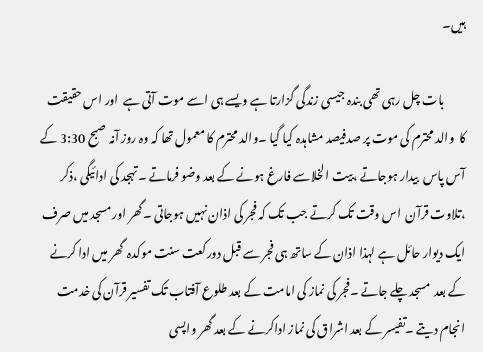ہیں۔

         بات چل رہی تھی بندہ جیسی زندگی گزارتا ہے ویسے ہی اسے موت آتی ہے  اور اس حقیقت کا  والد محترم کی موت پر صدفیصد مشاہدہ کیا گیا ۔والد محترم کا معمول تھا کہ وہ روز آنہ صبح 3:30 کے آس پاس  بیدار ہوجاتے ،بیت الخلاسے فارغ ہونے کے بعد وضو فرماتے ۔تہجد کی ادائیگی ،ذکر ،تلاوت قرآن  اس وقت تک کرتے جب تک کہ فجر کی اذان نہیں ہوجاتی ۔گھر اور مسجد میں صرف ایک دیوار حائل ہے لہذا اذان کے ساتھ ہی فجر سے قبل دورکعت سنت موکدہ  گھر میں ادا کرنے کے بعد  مسجد چلے جاتے ۔فجر کی نماز کی امامت کے بعد طلوع آفتاب تک تفسیر قرآن کی خدمت انجام دیتے ۔تفیسر کے بعد اشراق کی نماز اداکرنے کے بعد گھر واپسی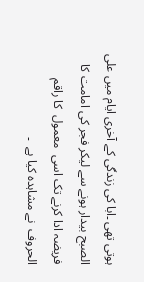ہوتی تھی ۔ابا کی زندگی کے آخری ایام میں علی الصبح بیدار ہونے سے لیکر فجر کی امامت کا فریضہ ادا کرنے تک اسی  معمول  کا راقم الحروف  نے مشاہدہ کیا ہے  ۔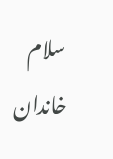سلام خاندان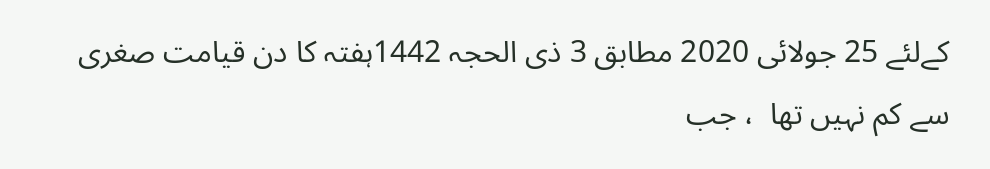کےلئے 25 جولائی 2020 مطابق 3 ذی الحجہ 1442ہفتہ کا دن قیامت صغری سے کم نہیں تھا  ، جب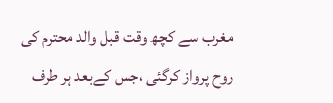مغرب سے کچھ وقت قبل والد محترم کی روح پرواز کرگئی ،جس کےبعد ہر طرف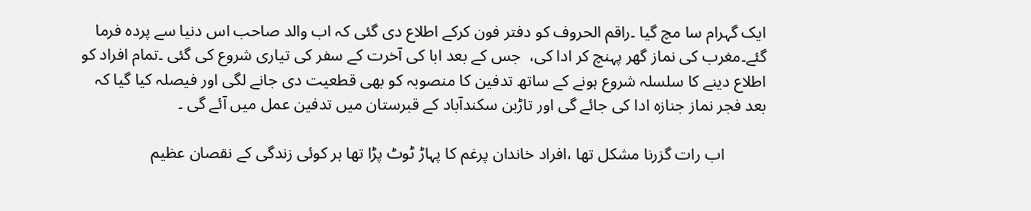ایک گہرام سا مچ گیا ۔راقم الحروف کو دفتر فون کرکے اطلاع دی گئی کہ اب والد صاحب اس دنیا سے پردہ فرما گئے۔مغرب کی نماز گھر پہنچ کر ادا کی،  جس کے بعد ابا کی آخرت کے سفر کی تیاری شروع کی گئی ۔تمام افراد کو اطلاع دینے کا سلسلہ شروع ہونے کے ساتھ تدفین کا منصوبہ کو بھی قطعیت دی جانے لگی اور فیصلہ کیا گیا کہ بعد فجر نماز جنازہ ادا کی جائے گی اور تاڑبن سکندآباد کے قبرستان میں تدفین عمل میں آئے گی ۔

          اب رات گزرنا مشکل تھا ،افراد خاندان پرغم کا پہاڑ ٹوٹ پڑا تھا ہر کوئی زندگی کے نقصان عظیم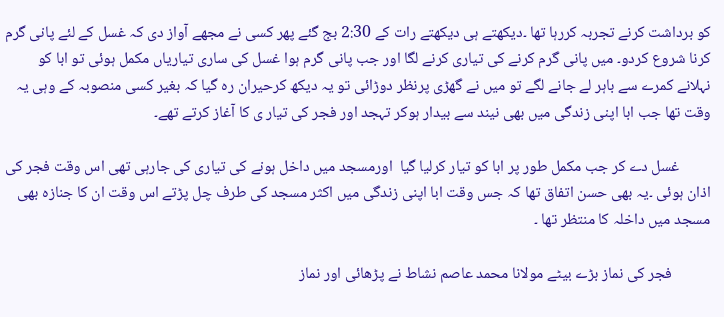کو برداشت کرنے تجربہ کررہا تھا ۔دیکھتے ہی دیکھتے رات کے 2:30 بج گئے پھر کسی نے مجھے آواز دی کہ غسل کے لئے پانی گرم کرنا شروع کردو۔ میں پانی گرم کرنے کی تیاری کرنے لگا اور جب پانی گرم ہوا غسل کی ساری تیاریاں مکمل ہوئی تو ابا کو نہلانے کمرے سے باہر لے جانے لگے تو میں نے گھڑی پرنظر دوڑائی تو یہ دیکھ کرحیران رہ گیا کہ بغیر کسی منصوبہ کے وہی یہ وقت تھا جب ابا اپنی زندگی میں بھی نیند سے بیدار ہوکر تہجد اور فجر کی تیار ی کا آغاز کرتے تھے۔

         غسل دے کر جب مکمل طور پر ابا کو تیار کرلیا گیا  اورمسجد میں داخل ہونے کی تیاری کی جارہی تھی اس وقت فجر کی اذان ہوئی ۔یہ بھی حسن اتفاق تھا کہ جس وقت ابا اپنی زندگی میں اکثر مسجد کی طرف چل پڑتے اس وقت ان کا جنازہ بھی مسجد میں داخلہ کا منتظر تھا ۔

           فجر کی نماز بڑے بیٹے مولانا محمد عاصم نشاط نے پڑھائی اور نماز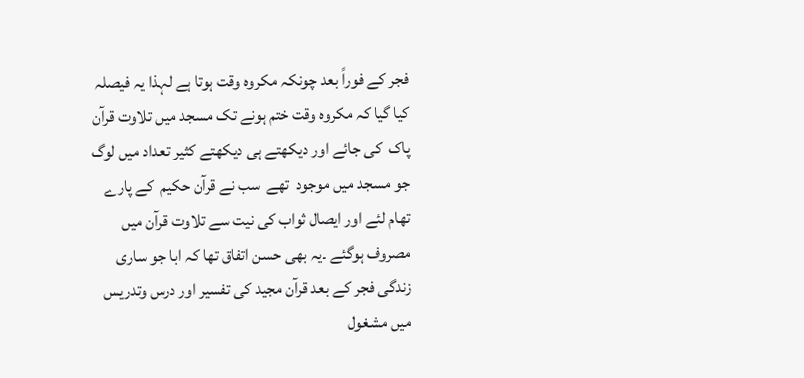فجر کے فوراً بعد چونکہ مکروہ وقت ہوتا ہے لہذا یہ فیصلہ کیا گیا کہ مکروہ وقت ختم ہونے تک مسجد میں تلاوت قرآن پاک  کی جائے اور دیکھتے ہی دیکھتے کثیر تعداد میں لوگ جو مسجد میں موجود  تھے  سب نے قرآن حکیم  کے پارے تھام لئے اور ایصال ثواب کی نیت سے تلاوت قرآن میں مصروف ہوگئے ۔یہ بھی حسن اتفاق تھا کہ ابا جو ساری زندگی فجر کے بعد قرآن مجید کی تفسیر اور درس وتدریس میں مشغول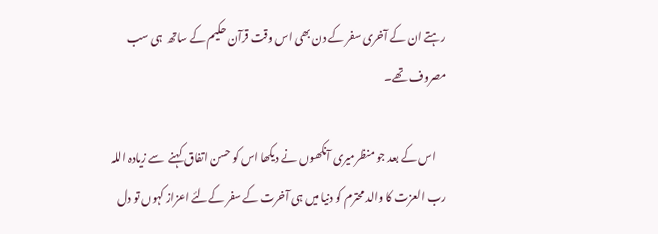رہتے ان کے آخری سفر کے دن بھی اس وقت قرآن حکیم کے ساتھ  ہی سب مصروف تھے۔

     اس کے بعد جو منظرمیری آنکھوں نے دیکھا اس کو حسن اتفاق کہنے  سے زیادہ اللہ رب العزت کا والد محترم کو دنیا میں ہی آخرت کے سفر کےلئے اعزاز کہوں تو دل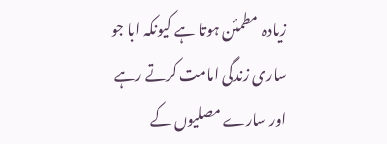زیادہ  مطمئن ہوتا ہے کیونکہ ابا جو ساری زندگی امامت کرتے رہے  اور سارے مصلیوں کے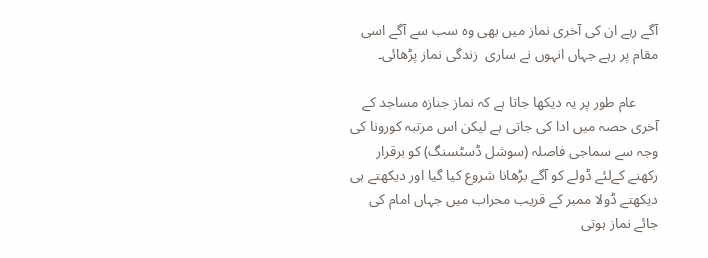آگے رہے ان کی آخری نماز میں بھی وہ سب سے آگے اسی مقام پر رہے جہاں انہوں نے ساری  زندگی نماز پڑھائی۔

      عام طور پر یہ دیکھا جاتا ہے کہ نماز جنازہ مساجد کے آخری حصہ میں ادا کی جاتی ہے لیکن اس مرتبہ کورونا کی وجہ سے سماجی فاصلہ (سوشل ڈسٹسنگ) کو برقرار رکھنے کےلئے ڈولے کو آگے بڑھانا شروع کیا گیا اور دیکھتے ہی دیکھتے ڈولا ممبر کے قریب محراب میں جہاں امام کی جائے نماز ہوتی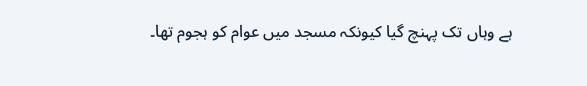ہے وہاں تک پہنچ گیا کیونکہ مسجد میں عوام کو ہجوم تھا۔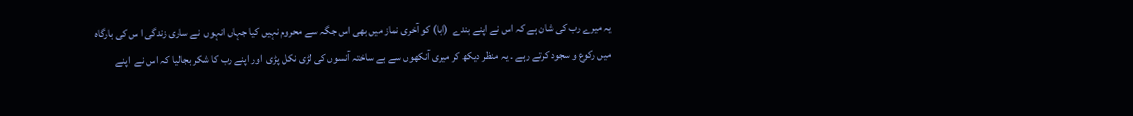یہ میرے رب کی شان ہے کہ اس نے اپنے بندے  (ابا) کو آخری نماز میں بھی اس جگہ سے محروم نہیں کیا جہاں انہوں  نے ساری زندگی ا س کی بارگاہ میں رکوع و سجود کرتے رہے ۔ یہ منظر دیکھ کر میری آنکھوں سے بے ساختہ آنسوں کی لڑی نکل پڑی  اور اپنے رب کا شکر بجالیا کہ اس نے  اپنے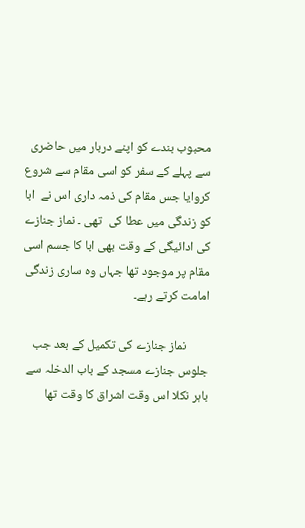محبوب بندے کو اپنے دربار میں حاضری سے پہلے کے سفر کو اسی مقام سے شروع کروایا جس مقام کی ذمہ داری اس نے  ابا کو زندگی میں عطا کی  تھی ۔ نماز جنازے کی ادائیگی کے وقت بھی ابا کا جسم اسی مقام پر موجود تھا جہاں وہ ساری زندگی امامت کرتے رہے۔

        نماز جنازے کی تکمیل کے بعد جب جلوس جنازے مسجد کے باب الدخلہ سے باہر نکلا اس وقت اشراق کا وقت تھا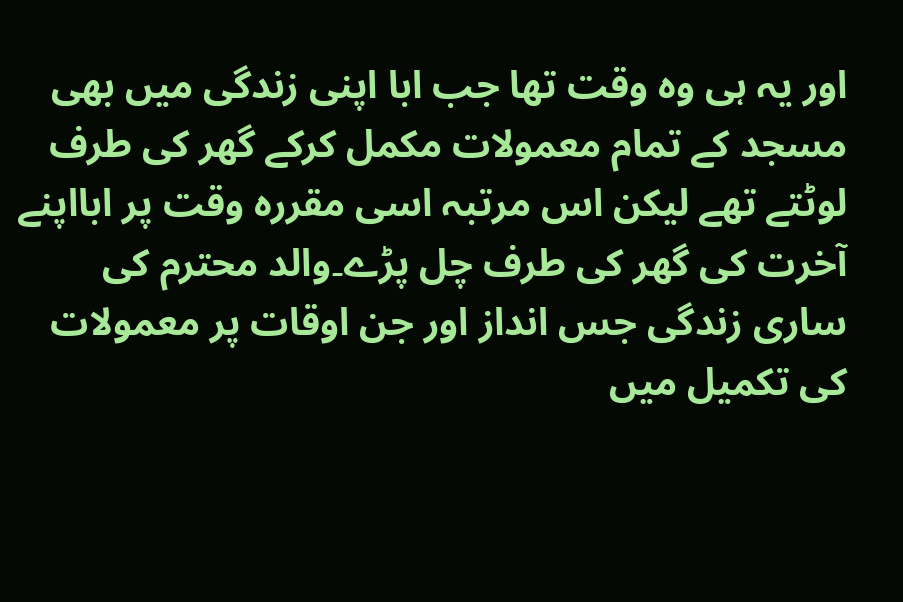اور یہ ہی وہ وقت تھا جب ابا اپنی زندگی میں بھی مسجد کے تمام معمولات مکمل کرکے گھر کی طرف لوٹتے تھے لیکن اس مرتبہ اسی مقررہ وقت پر ابااپنے آخرت کی گھر کی طرف چل پڑے۔والد محترم کی ساری زندگی جس انداز اور جن اوقات پر معمولات  کی تکمیل میں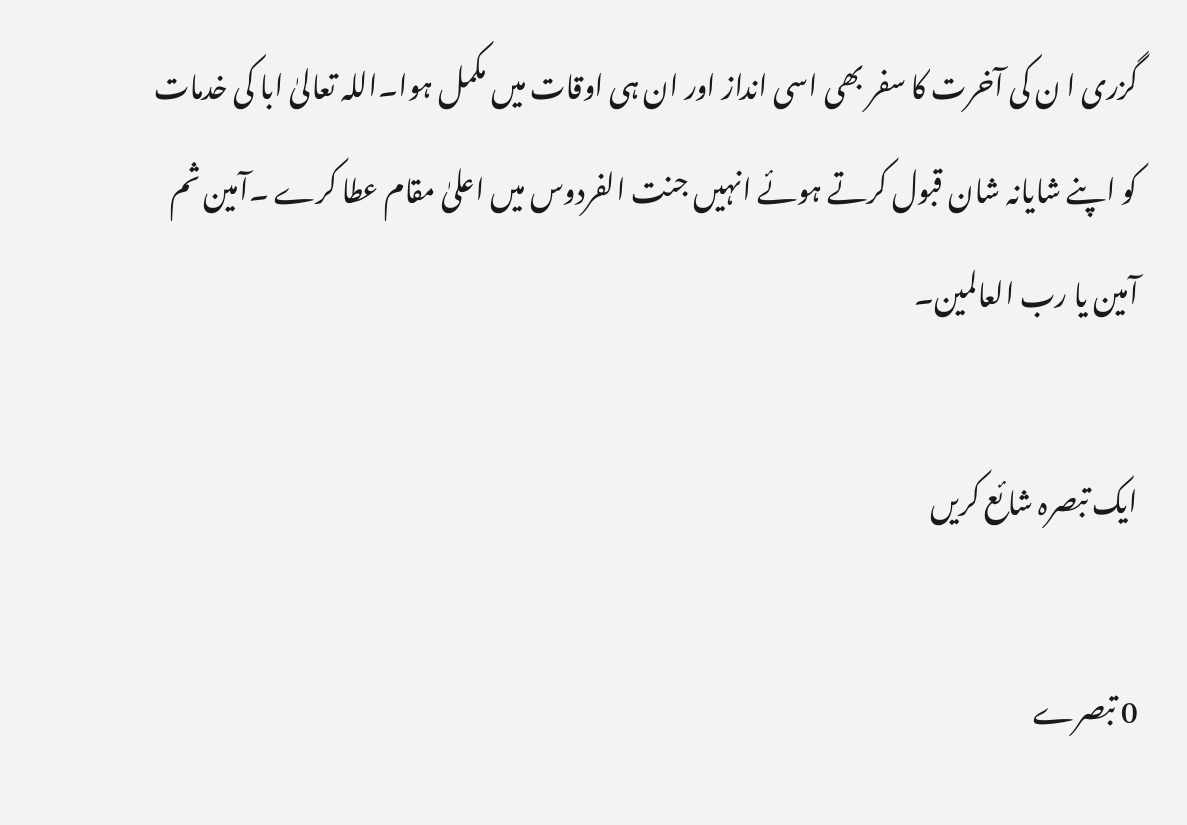گزری ا ن کی آخرت کا سفر بھی اسی انداز اور ان ہی اوقات میں مکمل ہوا۔اللہ تعالیٰ ابا کی خدمات کو اپنے شایانہ شان قبول کرتے ہوئے انہیں جنت الفردوس میں اعلیٰ مقام عطا کرے ۔آمین ثم آمین یا رب العالمین۔

ایک تبصرہ شائع کریں

0 تبصرے